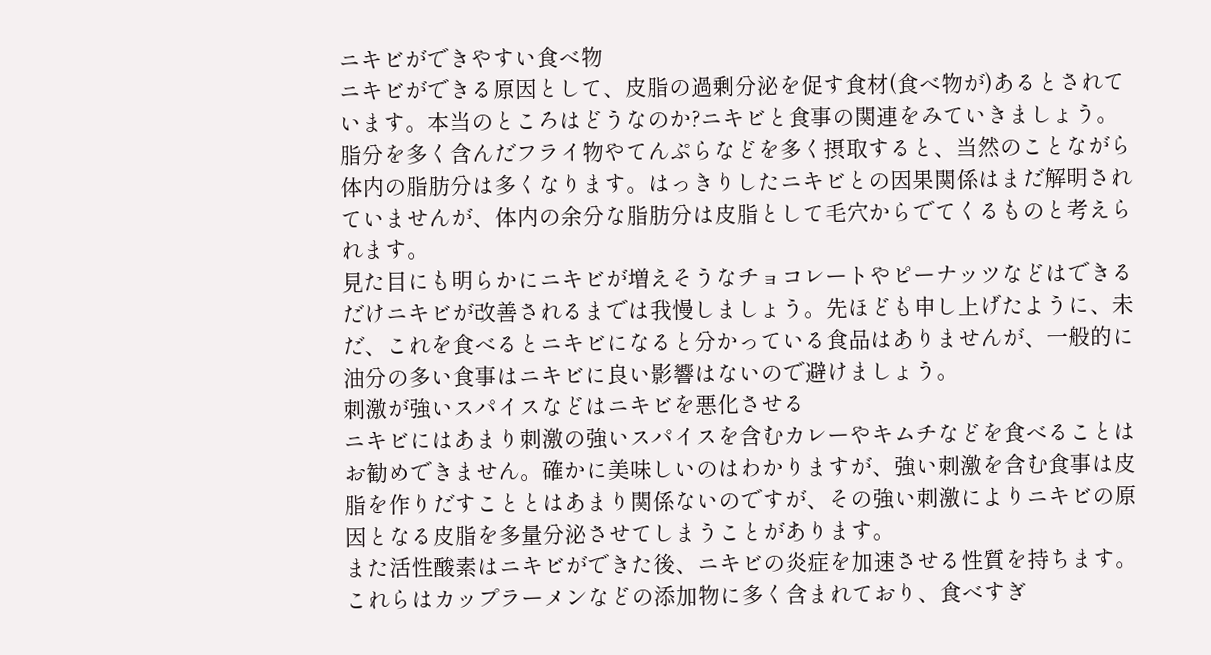ニキビができやすい食べ物
ニキビができる原因として、皮脂の過剰分泌を促す食材(食べ物が)あるとされています。本当のところはどうなのか?ニキビと食事の関連をみていきましょう。
脂分を多く含んだフライ物やてんぷらなどを多く摂取すると、当然のことながら体内の脂肪分は多くなります。はっきりしたニキビとの因果関係はまだ解明されていませんが、体内の余分な脂肪分は皮脂として毛穴からでてくるものと考えられます。
見た目にも明らかにニキビが増えそうなチョコレートやピーナッツなどはできるだけニキビが改善されるまでは我慢しましょう。先ほども申し上げたように、未だ、これを食べるとニキビになると分かっている食品はありませんが、一般的に油分の多い食事はニキビに良い影響はないので避けましょう。
刺激が強いスパイスなどはニキビを悪化させる
ニキビにはあまり刺激の強いスパイスを含むカレーやキムチなどを食べることはお勧めできません。確かに美味しいのはわかりますが、強い刺激を含む食事は皮脂を作りだすこととはあまり関係ないのですが、その強い刺激によりニキビの原因となる皮脂を多量分泌させてしまうことがあります。
また活性酸素はニキビができた後、ニキビの炎症を加速させる性質を持ちます。これらはカップラーメンなどの添加物に多く含まれており、食べすぎ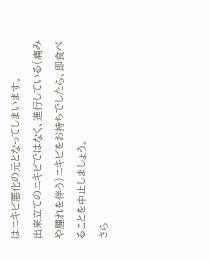はニキビ悪化の元となってしまいます。
出来立てのニキビではなく、進行している(痛みや腫れを伴う)ニキビをお持ちでしたら、即食べることを中止しましょう。
さら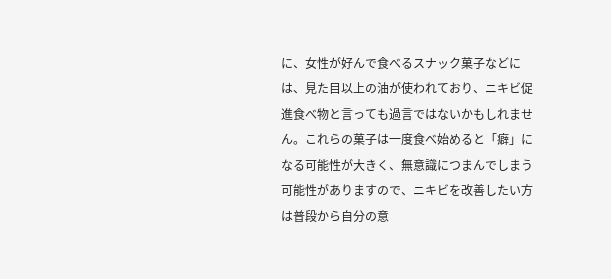に、女性が好んで食べるスナック菓子などには、見た目以上の油が使われており、ニキビ促進食べ物と言っても過言ではないかもしれません。これらの菓子は一度食べ始めると「癖」になる可能性が大きく、無意識につまんでしまう可能性がありますので、ニキビを改善したい方は普段から自分の意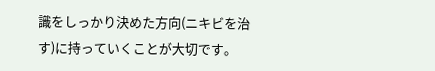識をしっかり決めた方向(ニキビを治す)に持っていくことが大切です。